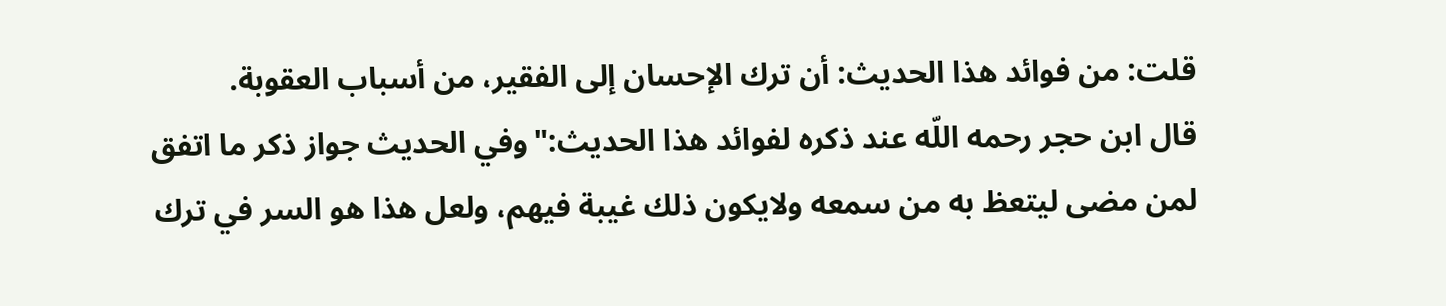قلت: من فوائد هذا الحديث: أن ترك الإحسان إلى الفقير، من أسباب العقوبة.
قال ابن حجر رحمه اللّه عند ذكره لفوائد هذا الحديث:"وفي الحديث جواز ذكر ما اتفق لمن مضى ليتعظ به من سمعه ولايكون ذلك غيبة فيهم، ولعل هذا هو السر في ترك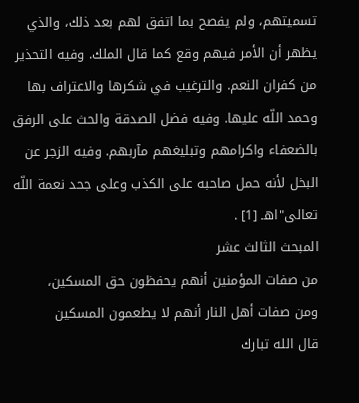تسميتهم، ولم يفصح بما اتفق لهم بعد ذلك، والذي يظهر أن الأمر فيهم وقع كما قال الملك. وفيه التحذير من كفران النعم. والترغيب في شكرها والاعتراف بها وحمد اللّه عليها. وفيه فضل الصدقة والحث على الرفق بالضعفاء واكرامهم وتبليغهم مآربهم. وفيه الزجر عن البخل لأنه حمل صاحبه على الكذب وعلى جحد نعمة اللّه تعالى"اهـ [1] .
المبحث الثالث عشر
من صفات المؤمنين أنهم يحفظون حق المسكين،
ومن صفات أهل النار أنهم لا يطعمون المسكين
قال الله تبارك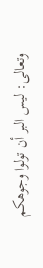وتعالى: ليس البر أن تولوا وجوهكم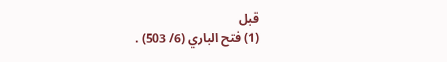قبل
(1) فتح الباري (6/ 503) .